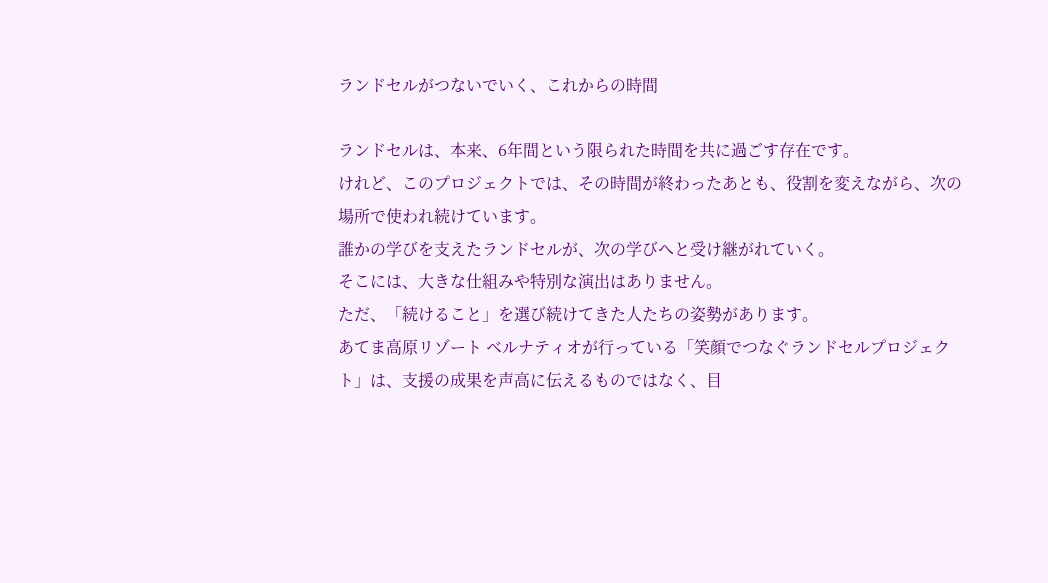ランドセルがつないでいく、これからの時間

ランドセルは、本来、6年間という限られた時間を共に過ごす存在です。
けれど、このプロジェクトでは、その時間が終わったあとも、役割を変えながら、次の場所で使われ続けています。
誰かの学びを支えたランドセルが、次の学びへと受け継がれていく。
そこには、大きな仕組みや特別な演出はありません。
ただ、「続けること」を選び続けてきた人たちの姿勢があります。
あてま高原リゾート ベルナティオが行っている「笑顔でつなぐランドセルプロジェクト」は、支援の成果を声高に伝えるものではなく、目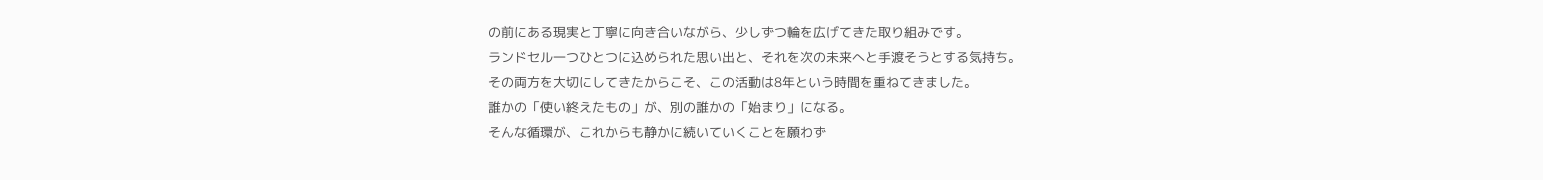の前にある現実と丁寧に向き合いながら、少しずつ輪を広げてきた取り組みです。
ランドセル一つひとつに込められた思い出と、それを次の未来へと手渡そうとする気持ち。
その両方を大切にしてきたからこそ、この活動は8年という時間を重ねてきました。
誰かの「使い終えたもの」が、別の誰かの「始まり」になる。
そんな循環が、これからも静かに続いていくことを願わず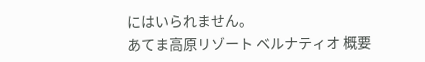にはいられません。
あてま高原リゾート ベルナティオ 概要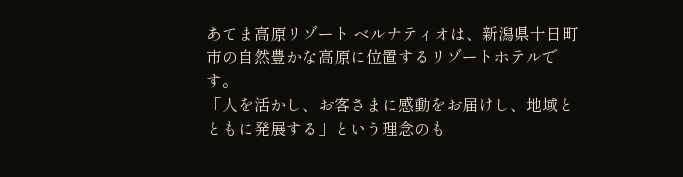あてま高原リゾート ベルナティオは、新潟県十日町市の自然豊かな高原に位置するリゾートホテルです。
「人を活かし、お客さまに感動をお届けし、地域とともに発展する」という理念のも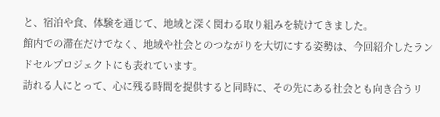と、宿泊や食、体験を通じて、地域と深く関わる取り組みを続けてきました。
館内での滞在だけでなく、地域や社会とのつながりを大切にする姿勢は、今回紹介したランドセルプロジェクトにも表れています。
訪れる人にとって、心に残る時間を提供すると同時に、その先にある社会とも向き合うリ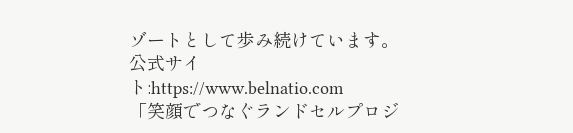ゾートとして歩み続けています。
公式サイト:https://www.belnatio.com
「笑顔でつなぐランドセルプロジ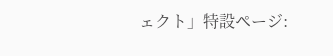ェクト」特設ページ: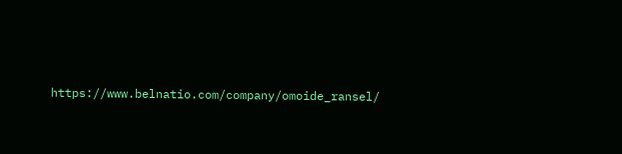https://www.belnatio.com/company/omoide_ransel/